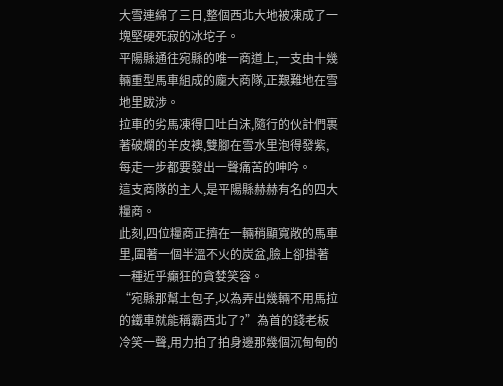大雪連綿了三日,整個西北大地被凍成了一塊堅硬死寂的冰坨子。
平陽縣通往宛縣的唯一商道上,一支由十幾輛重型馬車組成的龐大商隊,正艱難地在雪地里跋涉。
拉車的劣馬凍得口吐白沫,隨行的伙計們裹著破爛的羊皮襖,雙腳在雪水里泡得發紫,每走一步都要發出一聲痛苦的呻吟。
這支商隊的主人,是平陽縣赫赫有名的四大糧商。
此刻,四位糧商正擠在一輛稍顯寬敞的馬車里,圍著一個半溫不火的炭盆,臉上卻掛著一種近乎癲狂的貪婪笑容。
“宛縣那幫土包子,以為弄出幾輛不用馬拉的鐵車就能稱霸西北了?”為首的錢老板冷笑一聲,用力拍了拍身邊那幾個沉甸甸的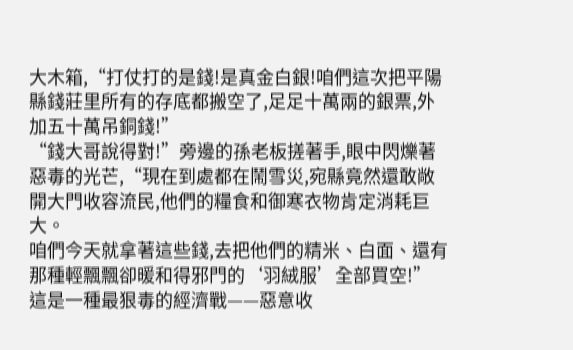大木箱,“打仗打的是錢!是真金白銀!咱們這次把平陽縣錢莊里所有的存底都搬空了,足足十萬兩的銀票,外加五十萬吊銅錢!”
“錢大哥說得對!”旁邊的孫老板搓著手,眼中閃爍著惡毒的光芒,“現在到處都在鬧雪災,宛縣竟然還敢敞開大門收容流民,他們的糧食和御寒衣物肯定消耗巨大。
咱們今天就拿著這些錢,去把他們的精米、白面、還有那種輕飄飄卻暖和得邪門的‘羽絨服’全部買空!”
這是一種最狠毒的經濟戰——惡意收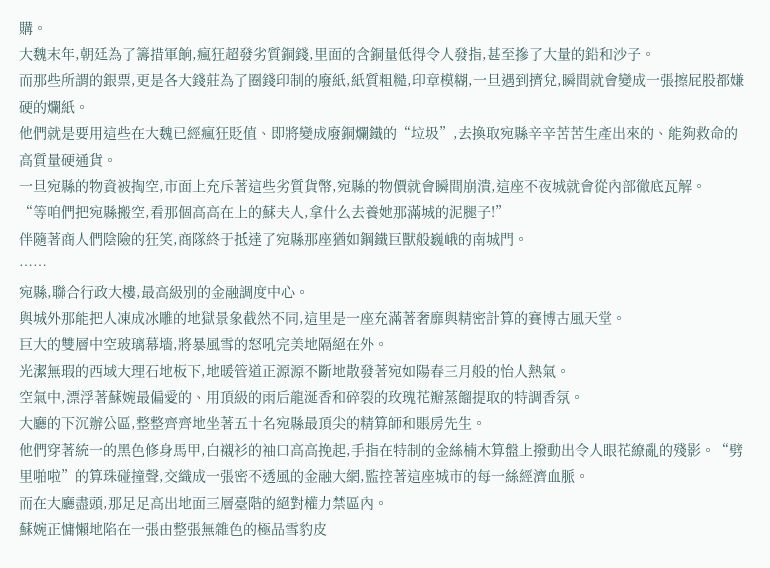購。
大魏末年,朝廷為了籌措軍餉,瘋狂超發劣質銅錢,里面的含銅量低得令人發指,甚至摻了大量的鉛和沙子。
而那些所謂的銀票,更是各大錢莊為了圈錢印制的廢紙,紙質粗糙,印章模糊,一旦遇到擠兌,瞬間就會變成一張擦屁股都嫌硬的爛紙。
他們就是要用這些在大魏已經瘋狂貶值、即將變成廢銅爛鐵的“垃圾”,去換取宛縣辛辛苦苦生產出來的、能夠救命的高質量硬通貨。
一旦宛縣的物資被掏空,市面上充斥著這些劣質貨幣,宛縣的物價就會瞬間崩潰,這座不夜城就會從內部徹底瓦解。
“等咱們把宛縣搬空,看那個高高在上的蘇夫人,拿什么去養她那滿城的泥腿子!”
伴隨著商人們陰險的狂笑,商隊終于抵達了宛縣那座猶如鋼鐵巨獸般巍峨的南城門。
……
宛縣,聯合行政大樓,最高級別的金融調度中心。
與城外那能把人凍成冰雕的地獄景象截然不同,這里是一座充滿著奢靡與精密計算的賽博古風天堂。
巨大的雙層中空玻璃幕墻,將暴風雪的怒吼完美地隔絕在外。
光潔無瑕的西域大理石地板下,地暖管道正源源不斷地散發著宛如陽春三月般的怡人熱氣。
空氣中,漂浮著蘇婉最偏愛的、用頂級的雨后龍涎香和碎裂的玫瑰花瓣蒸餾提取的特調香氛。
大廳的下沉辦公區,整整齊齊地坐著五十名宛縣最頂尖的精算師和賬房先生。
他們穿著統一的黑色修身馬甲,白襯衫的袖口高高挽起,手指在特制的金絲楠木算盤上撥動出令人眼花繚亂的殘影。“劈里啪啦”的算珠碰撞聲,交織成一張密不透風的金融大網,監控著這座城市的每一絲經濟血脈。
而在大廳盡頭,那足足高出地面三層臺階的絕對權力禁區內。
蘇婉正慵懶地陷在一張由整張無雜色的極品雪豹皮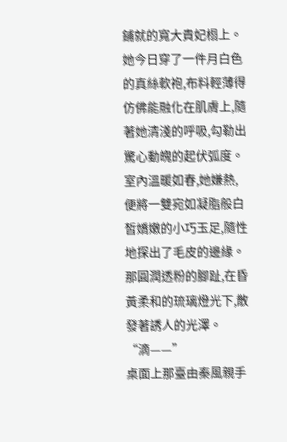鋪就的寬大貴妃榻上。
她今日穿了一件月白色的真絲軟袍,布料輕薄得仿佛能融化在肌膚上,隨著她清淺的呼吸,勾勒出驚心動魄的起伏弧度。
室內溫暖如春,她嫌熱,便將一雙宛如凝脂般白皙嬌嫩的小巧玉足,隨性地探出了毛皮的邊緣。
那圓潤透粉的腳趾,在昏黃柔和的琉璃燈光下,散發著誘人的光澤。
“滴——”
桌面上那臺由秦風親手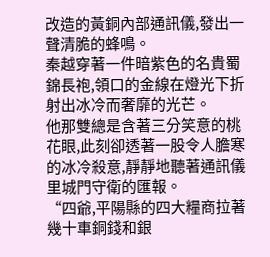改造的黃銅內部通訊儀,發出一聲清脆的蜂鳴。
秦越穿著一件暗紫色的名貴蜀錦長袍,領口的金線在燈光下折射出冰冷而奢靡的光芒。
他那雙總是含著三分笑意的桃花眼,此刻卻透著一股令人膽寒的冰冷殺意,靜靜地聽著通訊儀里城門守衛的匯報。
“四爺,平陽縣的四大糧商拉著幾十車銅錢和銀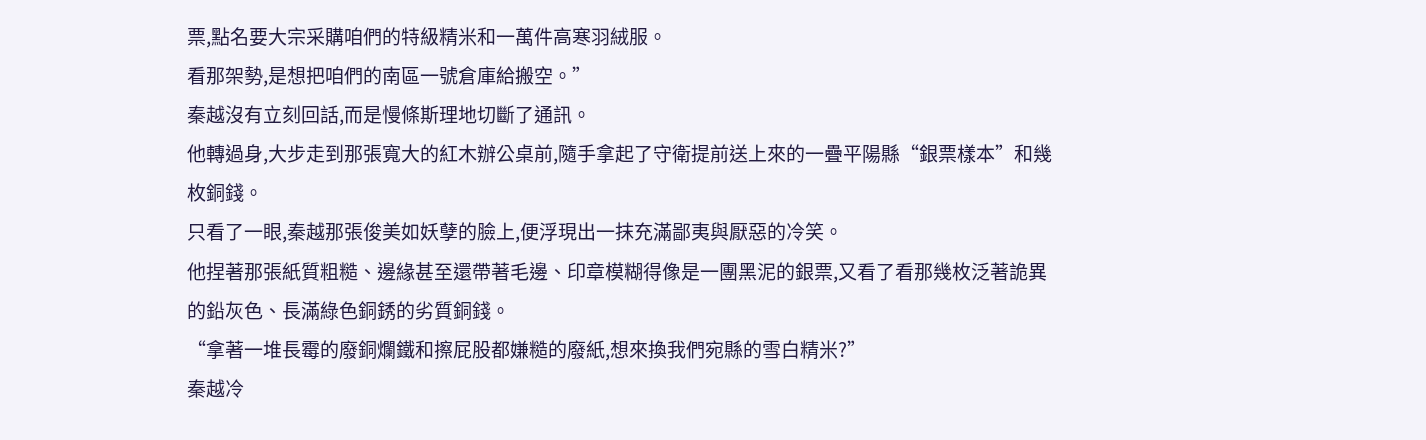票,點名要大宗采購咱們的特級精米和一萬件高寒羽絨服。
看那架勢,是想把咱們的南區一號倉庫給搬空。”
秦越沒有立刻回話,而是慢條斯理地切斷了通訊。
他轉過身,大步走到那張寬大的紅木辦公桌前,隨手拿起了守衛提前送上來的一疊平陽縣“銀票樣本”和幾枚銅錢。
只看了一眼,秦越那張俊美如妖孽的臉上,便浮現出一抹充滿鄙夷與厭惡的冷笑。
他捏著那張紙質粗糙、邊緣甚至還帶著毛邊、印章模糊得像是一團黑泥的銀票,又看了看那幾枚泛著詭異的鉛灰色、長滿綠色銅銹的劣質銅錢。
“拿著一堆長霉的廢銅爛鐵和擦屁股都嫌糙的廢紙,想來換我們宛縣的雪白精米?”
秦越冷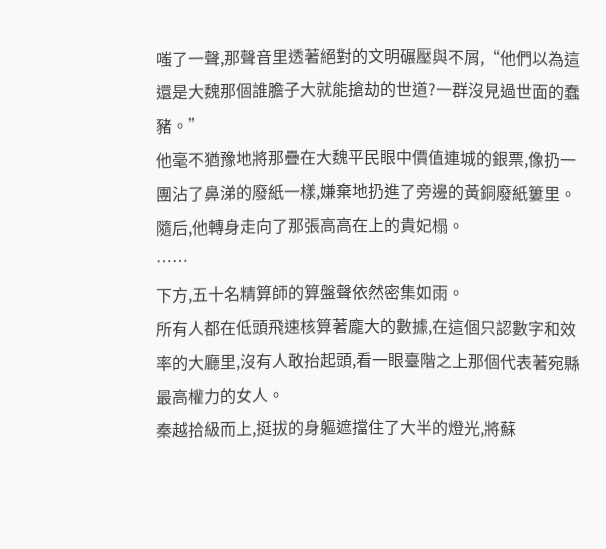嗤了一聲,那聲音里透著絕對的文明碾壓與不屑,“他們以為這還是大魏那個誰膽子大就能搶劫的世道?一群沒見過世面的蠢豬。”
他毫不猶豫地將那疊在大魏平民眼中價值連城的銀票,像扔一團沾了鼻涕的廢紙一樣,嫌棄地扔進了旁邊的黃銅廢紙簍里。
隨后,他轉身走向了那張高高在上的貴妃榻。
……
下方,五十名精算師的算盤聲依然密集如雨。
所有人都在低頭飛速核算著龐大的數據,在這個只認數字和效率的大廳里,沒有人敢抬起頭,看一眼臺階之上那個代表著宛縣最高權力的女人。
秦越拾級而上,挺拔的身軀遮擋住了大半的燈光,將蘇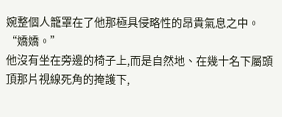婉整個人籠罩在了他那極具侵略性的昂貴氣息之中。
“嬌嬌。”
他沒有坐在旁邊的椅子上,而是自然地、在幾十名下屬頭頂那片視線死角的掩護下,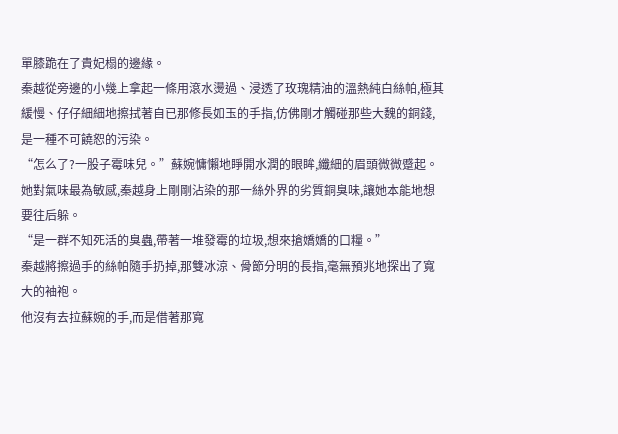單膝跪在了貴妃榻的邊緣。
秦越從旁邊的小幾上拿起一條用滾水燙過、浸透了玫瑰精油的溫熱純白絲帕,極其緩慢、仔仔細細地擦拭著自已那修長如玉的手指,仿佛剛才觸碰那些大魏的銅錢,是一種不可饒恕的污染。
“怎么了?一股子霉味兒。”蘇婉慵懶地睜開水潤的眼眸,纖細的眉頭微微蹙起。
她對氣味最為敏感,秦越身上剛剛沾染的那一絲外界的劣質銅臭味,讓她本能地想要往后躲。
“是一群不知死活的臭蟲,帶著一堆發霉的垃圾,想來搶嬌嬌的口糧。”
秦越將擦過手的絲帕隨手扔掉,那雙冰涼、骨節分明的長指,毫無預兆地探出了寬大的袖袍。
他沒有去拉蘇婉的手,而是借著那寬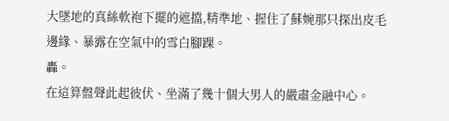大墜地的真絲軟袍下擺的遮擋,精準地、握住了蘇婉那只探出皮毛邊緣、暴露在空氣中的雪白腳踝。
轟。
在這算盤聲此起彼伏、坐滿了幾十個大男人的嚴肅金融中心。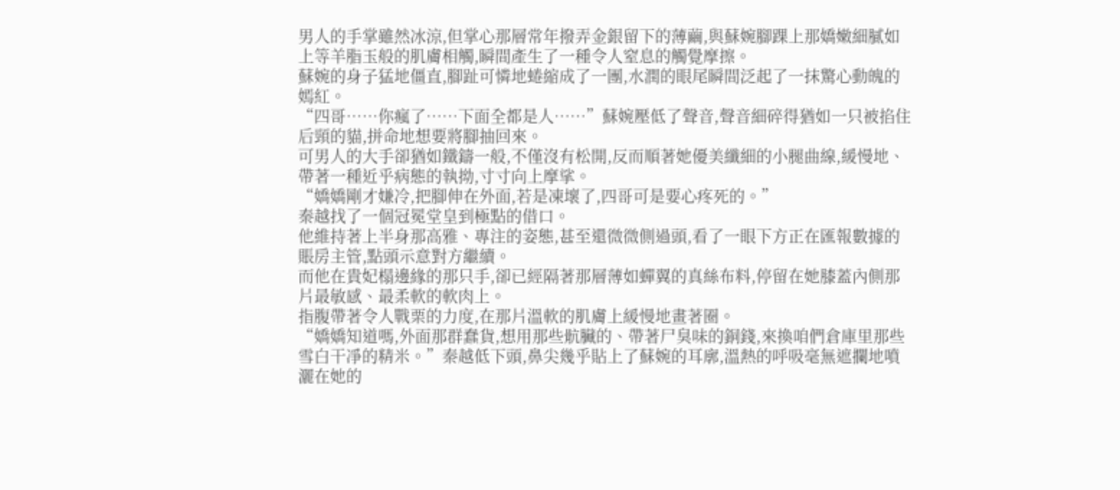男人的手掌雖然冰涼,但掌心那層常年撥弄金銀留下的薄繭,與蘇婉腳踝上那嬌嫩細膩如上等羊脂玉般的肌膚相觸,瞬間產生了一種令人窒息的觸覺摩擦。
蘇婉的身子猛地僵直,腳趾可憐地蜷縮成了一團,水潤的眼尾瞬間泛起了一抹驚心動魄的嫣紅。
“四哥……你瘋了……下面全都是人……”蘇婉壓低了聲音,聲音細碎得猶如一只被掐住后頸的貓,拼命地想要將腳抽回來。
可男人的大手卻猶如鐵鑄一般,不僅沒有松開,反而順著她優美纖細的小腿曲線,緩慢地、帶著一種近乎病態的執拗,寸寸向上摩挲。
“嬌嬌剛才嫌冷,把腳伸在外面,若是凍壞了,四哥可是要心疼死的。”
秦越找了一個冠冕堂皇到極點的借口。
他維持著上半身那高雅、專注的姿態,甚至還微微側過頭,看了一眼下方正在匯報數據的賬房主管,點頭示意對方繼續。
而他在貴妃榻邊緣的那只手,卻已經隔著那層薄如蟬翼的真絲布料,停留在她膝蓋內側那片最敏感、最柔軟的軟肉上。
指腹帶著令人戰栗的力度,在那片溫軟的肌膚上緩慢地畫著圈。
“嬌嬌知道嗎,外面那群蠢貨,想用那些骯臟的、帶著尸臭味的銅錢,來換咱們倉庫里那些雪白干凈的精米。”秦越低下頭,鼻尖幾乎貼上了蘇婉的耳廓,溫熱的呼吸毫無遮攔地噴灑在她的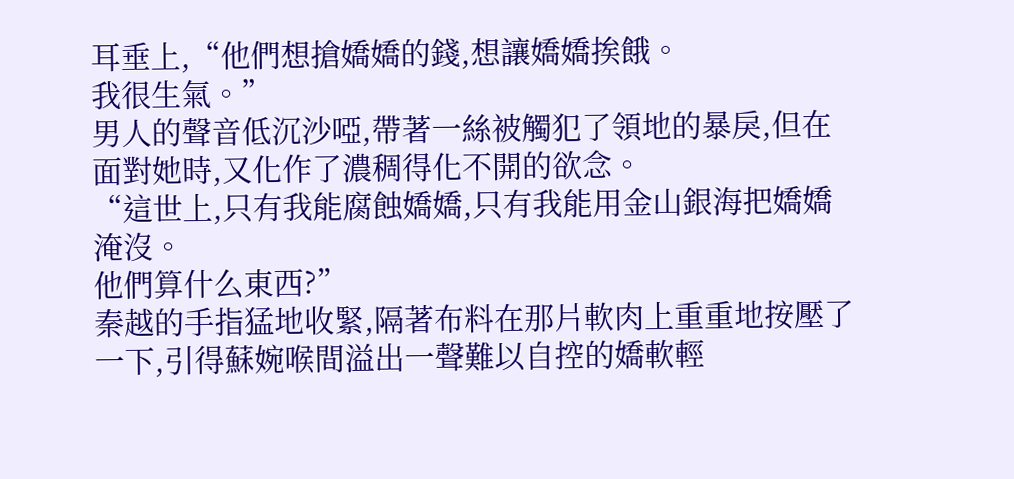耳垂上,“他們想搶嬌嬌的錢,想讓嬌嬌挨餓。
我很生氣。”
男人的聲音低沉沙啞,帶著一絲被觸犯了領地的暴戾,但在面對她時,又化作了濃稠得化不開的欲念。
“這世上,只有我能腐蝕嬌嬌,只有我能用金山銀海把嬌嬌淹沒。
他們算什么東西?”
秦越的手指猛地收緊,隔著布料在那片軟肉上重重地按壓了一下,引得蘇婉喉間溢出一聲難以自控的嬌軟輕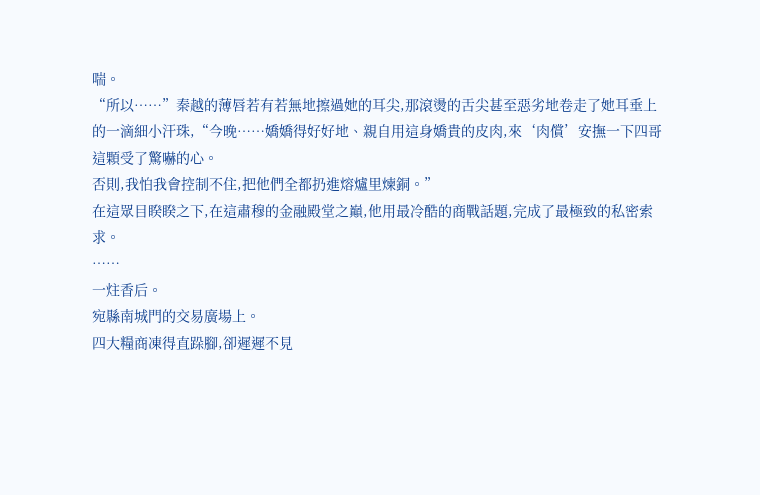喘。
“所以……”秦越的薄唇若有若無地擦過她的耳尖,那滾燙的舌尖甚至惡劣地卷走了她耳垂上的一滴細小汗珠,“今晚……嬌嬌得好好地、親自用這身嬌貴的皮肉,來‘肉償’安撫一下四哥這顆受了驚嚇的心。
否則,我怕我會控制不住,把他們全都扔進熔爐里煉銅。”
在這眾目睽睽之下,在這肅穆的金融殿堂之巔,他用最冷酷的商戰話題,完成了最極致的私密索求。
……
一炷香后。
宛縣南城門的交易廣場上。
四大糧商凍得直跺腳,卻遲遲不見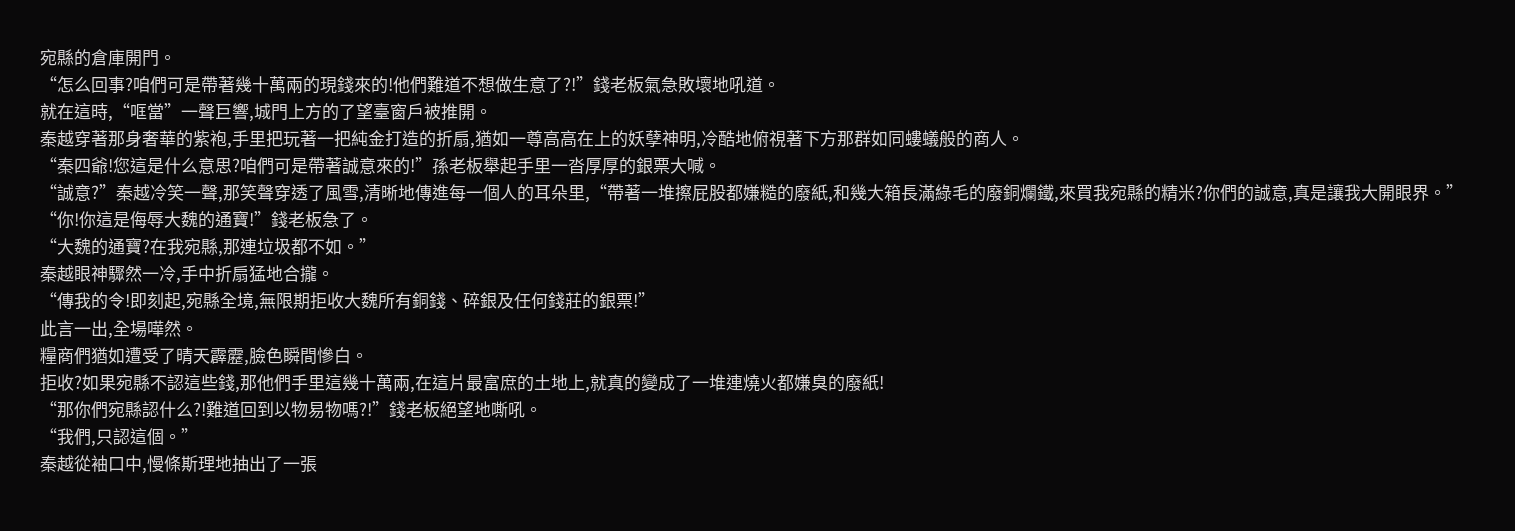宛縣的倉庫開門。
“怎么回事?咱們可是帶著幾十萬兩的現錢來的!他們難道不想做生意了?!”錢老板氣急敗壞地吼道。
就在這時,“哐當”一聲巨響,城門上方的了望臺窗戶被推開。
秦越穿著那身奢華的紫袍,手里把玩著一把純金打造的折扇,猶如一尊高高在上的妖孽神明,冷酷地俯視著下方那群如同螻蟻般的商人。
“秦四爺!您這是什么意思?咱們可是帶著誠意來的!”孫老板舉起手里一沓厚厚的銀票大喊。
“誠意?”秦越冷笑一聲,那笑聲穿透了風雪,清晰地傳進每一個人的耳朵里,“帶著一堆擦屁股都嫌糙的廢紙,和幾大箱長滿綠毛的廢銅爛鐵,來買我宛縣的精米?你們的誠意,真是讓我大開眼界。”
“你!你這是侮辱大魏的通寶!”錢老板急了。
“大魏的通寶?在我宛縣,那連垃圾都不如。”
秦越眼神驟然一冷,手中折扇猛地合攏。
“傳我的令!即刻起,宛縣全境,無限期拒收大魏所有銅錢、碎銀及任何錢莊的銀票!”
此言一出,全場嘩然。
糧商們猶如遭受了晴天霹靂,臉色瞬間慘白。
拒收?如果宛縣不認這些錢,那他們手里這幾十萬兩,在這片最富庶的土地上,就真的變成了一堆連燒火都嫌臭的廢紙!
“那你們宛縣認什么?!難道回到以物易物嗎?!”錢老板絕望地嘶吼。
“我們,只認這個。”
秦越從袖口中,慢條斯理地抽出了一張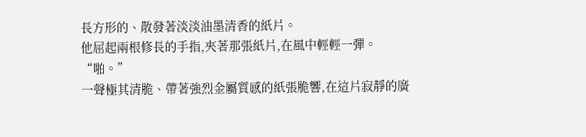長方形的、散發著淡淡油墨清香的紙片。
他屈起兩根修長的手指,夾著那張紙片,在風中輕輕一彈。
“啪。”
一聲極其清脆、帶著強烈金屬質感的紙張脆響,在這片寂靜的廣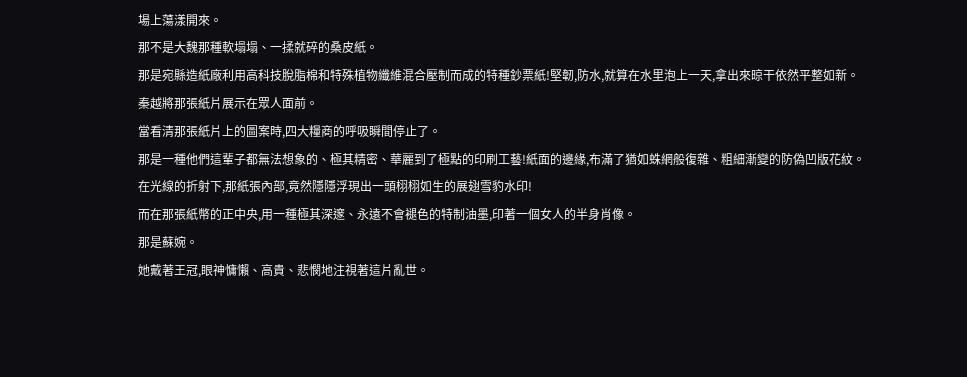場上蕩漾開來。
那不是大魏那種軟塌塌、一揉就碎的桑皮紙。
那是宛縣造紙廠利用高科技脫脂棉和特殊植物纖維混合壓制而成的特種鈔票紙!堅韌,防水,就算在水里泡上一天,拿出來晾干依然平整如新。
秦越將那張紙片展示在眾人面前。
當看清那張紙片上的圖案時,四大糧商的呼吸瞬間停止了。
那是一種他們這輩子都無法想象的、極其精密、華麗到了極點的印刷工藝!紙面的邊緣,布滿了猶如蛛網般復雜、粗細漸變的防偽凹版花紋。
在光線的折射下,那紙張內部,竟然隱隱浮現出一頭栩栩如生的展翅雪豹水印!
而在那張紙幣的正中央,用一種極其深邃、永遠不會褪色的特制油墨,印著一個女人的半身肖像。
那是蘇婉。
她戴著王冠,眼神慵懶、高貴、悲憫地注視著這片亂世。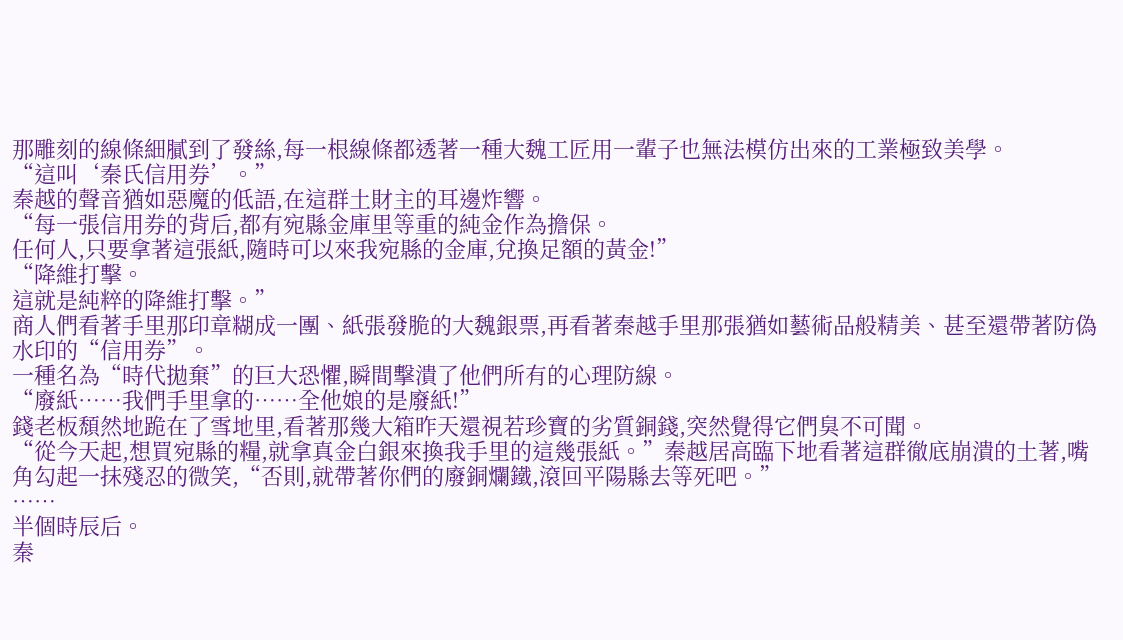那雕刻的線條細膩到了發絲,每一根線條都透著一種大魏工匠用一輩子也無法模仿出來的工業極致美學。
“這叫‘秦氏信用券’。”
秦越的聲音猶如惡魔的低語,在這群土財主的耳邊炸響。
“每一張信用券的背后,都有宛縣金庫里等重的純金作為擔保。
任何人,只要拿著這張紙,隨時可以來我宛縣的金庫,兌換足額的黃金!”
“降維打擊。
這就是純粹的降維打擊。”
商人們看著手里那印章糊成一團、紙張發脆的大魏銀票,再看著秦越手里那張猶如藝術品般精美、甚至還帶著防偽水印的“信用券”。
一種名為“時代拋棄”的巨大恐懼,瞬間擊潰了他們所有的心理防線。
“廢紙……我們手里拿的……全他娘的是廢紙!”
錢老板頹然地跪在了雪地里,看著那幾大箱昨天還視若珍寶的劣質銅錢,突然覺得它們臭不可聞。
“從今天起,想買宛縣的糧,就拿真金白銀來換我手里的這幾張紙。”秦越居高臨下地看著這群徹底崩潰的土著,嘴角勾起一抹殘忍的微笑,“否則,就帶著你們的廢銅爛鐵,滾回平陽縣去等死吧。”
……
半個時辰后。
秦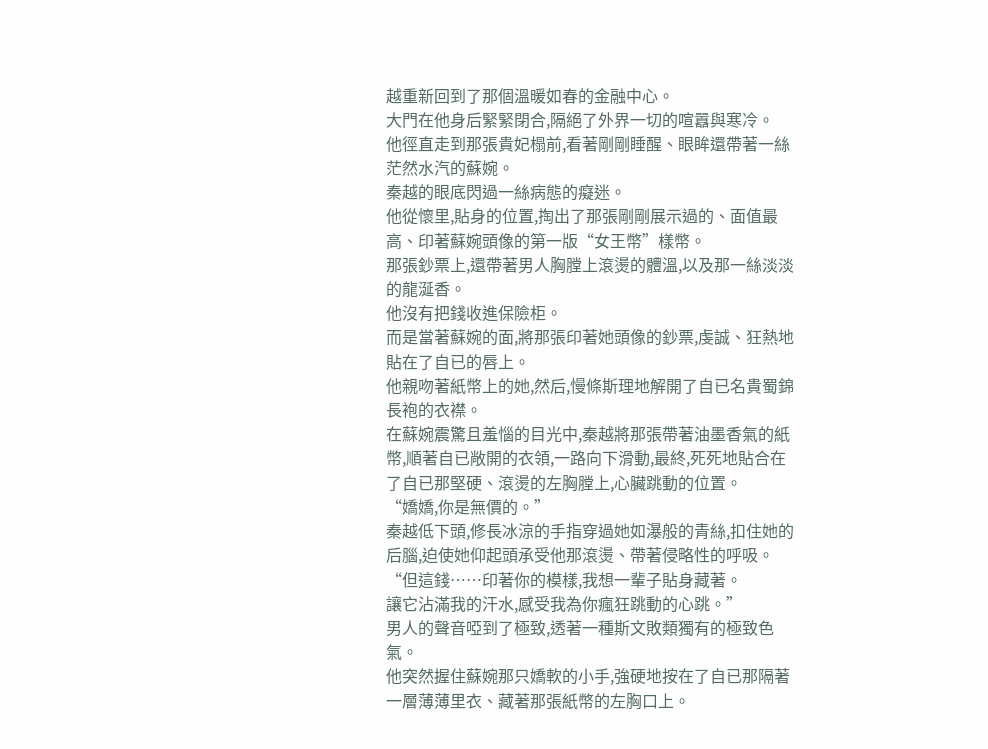越重新回到了那個溫暖如春的金融中心。
大門在他身后緊緊閉合,隔絕了外界一切的喧囂與寒冷。
他徑直走到那張貴妃榻前,看著剛剛睡醒、眼眸還帶著一絲茫然水汽的蘇婉。
秦越的眼底閃過一絲病態的癡迷。
他從懷里,貼身的位置,掏出了那張剛剛展示過的、面值最高、印著蘇婉頭像的第一版“女王幣”樣幣。
那張鈔票上,還帶著男人胸膛上滾燙的體溫,以及那一絲淡淡的龍涎香。
他沒有把錢收進保險柜。
而是當著蘇婉的面,將那張印著她頭像的鈔票,虔誠、狂熱地貼在了自已的唇上。
他親吻著紙幣上的她,然后,慢條斯理地解開了自已名貴蜀錦長袍的衣襟。
在蘇婉震驚且羞惱的目光中,秦越將那張帶著油墨香氣的紙幣,順著自已敞開的衣領,一路向下滑動,最終,死死地貼合在了自已那堅硬、滾燙的左胸膛上,心臟跳動的位置。
“嬌嬌,你是無價的。”
秦越低下頭,修長冰涼的手指穿過她如瀑般的青絲,扣住她的后腦,迫使她仰起頭承受他那滾燙、帶著侵略性的呼吸。
“但這錢……印著你的模樣,我想一輩子貼身藏著。
讓它沾滿我的汗水,感受我為你瘋狂跳動的心跳。”
男人的聲音啞到了極致,透著一種斯文敗類獨有的極致色氣。
他突然握住蘇婉那只嬌軟的小手,強硬地按在了自已那隔著一層薄薄里衣、藏著那張紙幣的左胸口上。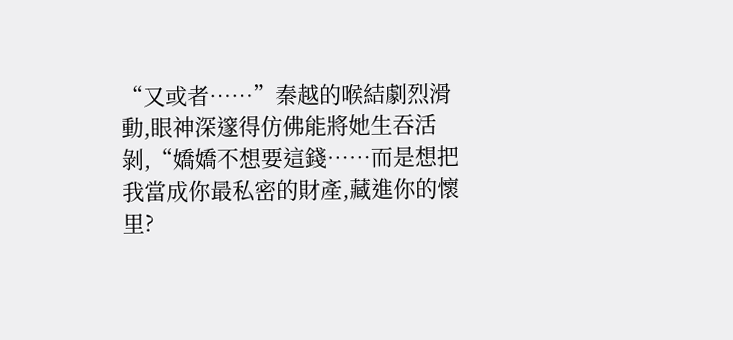“又或者……”秦越的喉結劇烈滑動,眼神深邃得仿佛能將她生吞活剝,“嬌嬌不想要這錢……而是想把我當成你最私密的財產,藏進你的懷里?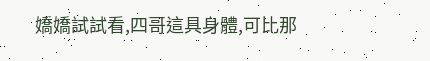嬌嬌試試看,四哥這具身體,可比那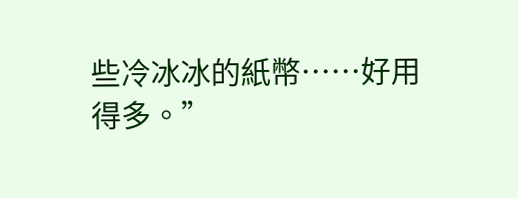些冷冰冰的紙幣……好用得多。”